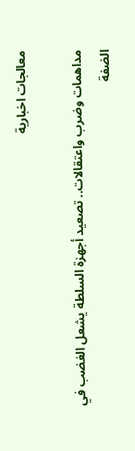معالجات اخبارية

مداهمات وضرب واعتقالات.. تصعيد أجهزة السلطة يشعل الغضب في الضفة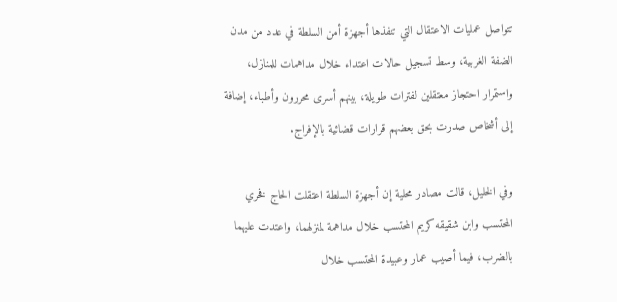تتواصل عمليات الاعتقال التي تنفذها أجهزة أمن السلطة في عدد من مدن الضفة الغربية، وسط تسجيل حالات اعتداء خلال مداهمات للمنازل، واستمرار احتجاز معتقلين لفترات طويلة، بينهم أسرى محررون وأطباء، إضافة إلى أشخاص صدرت بحق بعضهم قرارات قضائية بالإفراج.

وفي الخليل، قالت مصادر محلية إن أجهزة السلطة اعتقلت الحاج فخري المحتسب وابن شقيقه كريم المحتسب خلال مداهمة لمنزلهما، واعتدت عليهما بالضرب، فيما أصيب عمار وعبيدة المحتسب خلال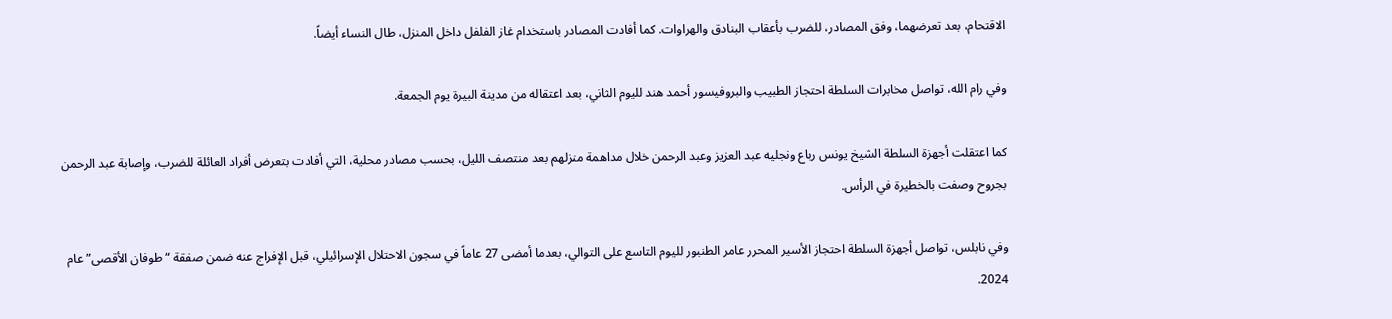الاقتحام، بعد تعرضهما، وفق المصادر، للضرب بأعقاب البنادق والهراوات. كما أفادت المصادر باستخدام غاز الفلفل داخل المنزل، طال النساء أيضاً.

وفي رام الله، تواصل مخابرات السلطة احتجاز الطبيب والبروفيسور أحمد هند لليوم الثاني، بعد اعتقاله من مدينة البيرة يوم الجمعة.

كما اعتقلت أجهزة السلطة الشيخ يونس رباع ونجليه عبد العزيز وعبد الرحمن خلال مداهمة منزلهم بعد منتصف الليل، بحسب مصادر محلية، التي أفادت بتعرض أفراد العائلة للضرب، وإصابة عبد الرحمن بجروح وصفت بالخطيرة في الرأس.

وفي نابلس، تواصل أجهزة السلطة احتجاز الأسير المحرر عامر الطنبور لليوم التاسع على التوالي، بعدما أمضى 27 عاماً في سجون الاحتلال الإسرائيلي، قبل الإفراج عنه ضمن صفقة “طوفان الأقصى” عام 2024.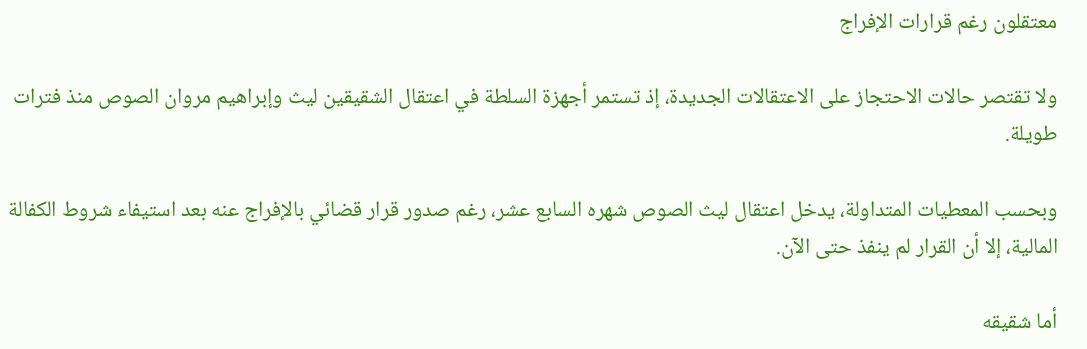معتقلون رغم قرارات الإفراج

ولا تقتصر حالات الاحتجاز على الاعتقالات الجديدة، إذ تستمر أجهزة السلطة في اعتقال الشقيقين ليث وإبراهيم مروان الصوص منذ فترات طويلة.

وبحسب المعطيات المتداولة، يدخل اعتقال ليث الصوص شهره السابع عشر، رغم صدور قرار قضائي بالإفراج عنه بعد استيفاء شروط الكفالة المالية، إلا أن القرار لم ينفذ حتى الآن.

أما شقيقه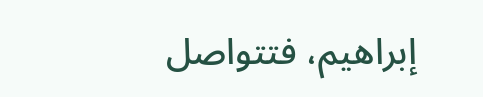إبراهيم، فتتواصل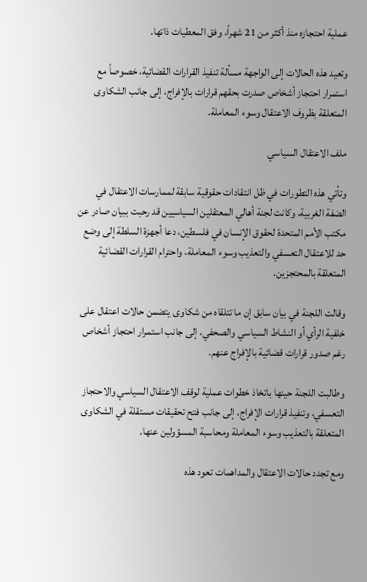عملية احتجازه منذ أكثر من 21 شهراً، وفق المعطيات ذاتها.

وتعيد هذه الحالات إلى الواجهة مسألة تنفيذ القرارات القضائية، خصوصاً مع استمرار احتجاز أشخاص صدرت بحقهم قرارات بالإفراج، إلى جانب الشكاوى المتعلقة بظروف الاعتقال وسوء المعاملة.

ملف الاعتقال السياسي

وتأتي هذه التطورات في ظل انتقادات حقوقية سابقة لممارسات الاعتقال في الضفة الغربية، وكانت لجنة أهالي المعتقلين السياسيين قد رحبت ببيان صادر عن مكتب الأمم المتحدة لحقوق الإنسان في فلسطين، دعا أجهزة السلطة إلى وضع حد للاعتقال التعسفي والتعذيب وسوء المعاملة، واحترام القرارات القضائية المتعلقة بالمحتجزين.

وقالت اللجنة في بيان سابق إن ما تتلقاه من شكاوى يتضمن حالات اعتقال على خلفية الرأي أو النشاط السياسي والصحفي، إلى جانب استمرار احتجاز أشخاص رغم صدور قرارات قضائية بالإفراج عنهم.

وطالبت اللجنة حينها باتخاذ خطوات عملية لوقف الاعتقال السياسي والاحتجاز التعسفي، وتنفيذ قرارات الإفراج، إلى جانب فتح تحقيقات مستقلة في الشكاوى المتعلقة بالتعذيب وسوء المعاملة ومحاسبة المسؤولين عنها.

ومع تجدد حالات الاعتقال والمداهمات تعود هذه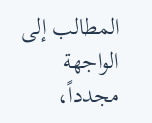المطالب إلى الواجهة مجدداً،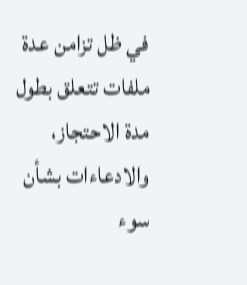في ظل تزامن عدة ملفات تتعلق بطول مدة الاحتجاز، والادعاءات بشأن سوء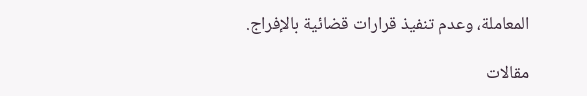المعاملة، وعدم تنفيذ قرارات قضائية بالإفراج.

مقالات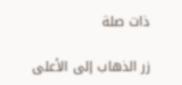ذات صلة

زر الذهاب إلى الأعلى